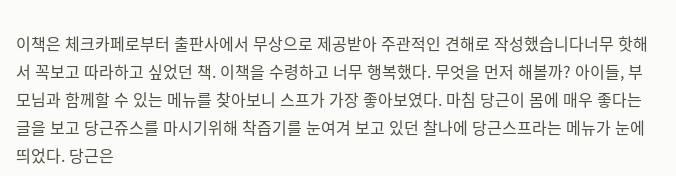이책은 체크카페로부터 출판사에서 무상으로 제공받아 주관적인 견해로 작성했습니다너무 핫해서 꼭보고 따라하고 싶었던 책. 이책을 수령하고 너무 행복했다. 무엇을 먼저 해볼까? 아이들, 부모님과 함께할 수 있는 메뉴를 찾아보니 스프가 가장 좋아보였다. 마침 당근이 몸에 매우 좋다는 글을 보고 당근쥬스를 마시기위해 착즙기를 눈여겨 보고 있던 찰나에 당근스프라는 메뉴가 눈에 띄었다. 당근은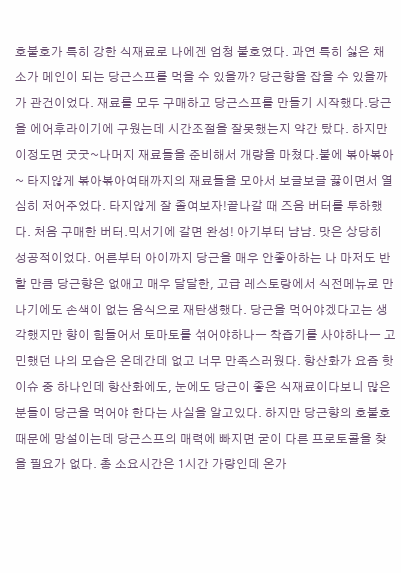호불호가 특히 강한 식재료로 나에겐 엄청 불호였다. 과연 특히 싫은 채소가 메인이 되는 당근스프를 먹을 수 있을까? 당근향을 잡을 수 있을까가 관건이었다. 재료를 모두 구매하고 당근스프를 만들기 시작했다.당근을 에어후라이기에 구웠는데 시간조절을 잘못했는지 약간 탔다. 하지만 이정도면 굿굿~나머지 재료들을 준비해서 개량을 마쳤다.불에 볶아볶아~ 타지않게 볶아볶아여태까지의 재료들을 모아서 보글보글 끓이면서 열심히 저어주었다. 타지않게 잘 졸여보자!끝나갈 때 즈음 버터를 투하했다. 처음 구매한 버터.믹서기에 갈면 완성! 아기부터 냠냠. 맛은 상당히 성공적이었다. 어른부터 아이까지 당근을 매우 안좋아하는 나 마저도 반할 만큼 당근향은 없애고 매우 달달한, 고급 레스토랑에서 식전메뉴로 만나기에도 손색이 없는 음식으로 재탄생했다. 당근을 먹어야겠다고는 생각했지만 향이 힘들어서 토마토를 섞어야하나ㅡ 착즙기를 사야하나ㅡ 고민했던 나의 모습은 온데간데 없고 너무 만족스러웠다. 항산화가 요즘 핫이슈 중 하나인데 항산화에도, 눈에도 당근이 좋은 식재료이다보니 많은 분들이 당근을 먹어야 한다는 사실을 알고있다. 하지만 당근향의 호불호때문에 망설이는데 당근스프의 매력에 빠지면 굳이 다른 프로토콜을 찾을 필요가 없다. 총 소요시간은 1시간 가량인데 온가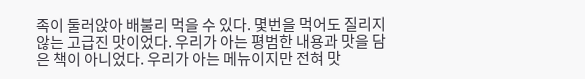족이 둘러앉아 배불리 먹을 수 있다. 몇번을 먹어도 질리지 않는 고급진 맛이었다. 우리가 아는 평범한 내용과 맛을 담은 책이 아니었다. 우리가 아는 메뉴이지만 전혀 맛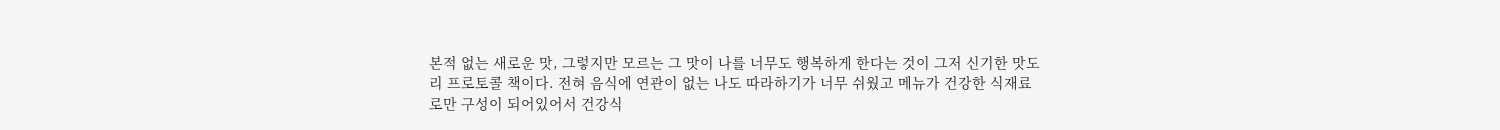본적 없는 새로운 맛, 그렇지만 모르는 그 맛이 나를 너무도 행복하게 한다는 것이 그저 신기한 맛도리 프로토콜 책이다. 전혀 음식에 연관이 없는 나도 따라하기가 너무 쉬웠고 메뉴가 건강한 식재료로만 구성이 되어있어서 건강식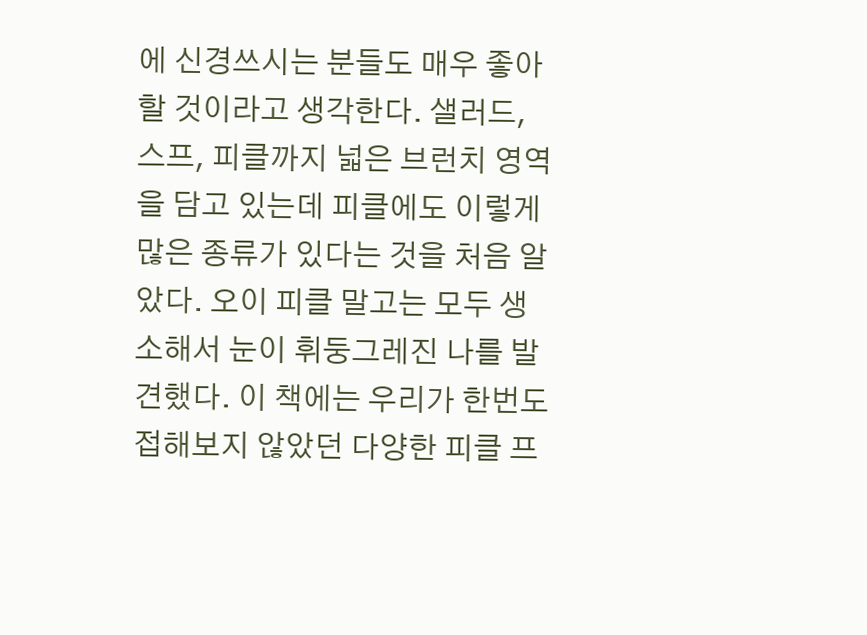에 신경쓰시는 분들도 매우 좋아할 것이라고 생각한다. 샐러드, 스프, 피클까지 넓은 브런치 영역을 담고 있는데 피클에도 이렇게 많은 종류가 있다는 것을 처음 알았다. 오이 피클 말고는 모두 생소해서 눈이 휘둥그레진 나를 발견했다. 이 책에는 우리가 한번도 접해보지 않았던 다양한 피클 프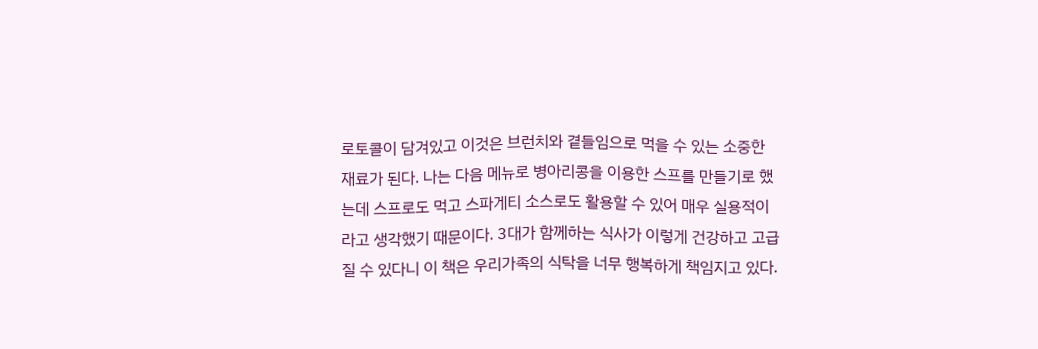로토콜이 담겨있고 이것은 브런치와 곁들임으로 먹을 수 있는 소중한 재료가 된다. 나는 다음 메뉴로 병아리콩을 이용한 스프를 만들기로 했는데 스프로도 먹고 스파게티 소스로도 활용할 수 있어 매우 실용적이라고 생각했기 때문이다. 3대가 함께하는 식사가 이렇게 건강하고 고급질 수 있다니 이 책은 우리가족의 식탁을 너무 행복하게 책임지고 있다.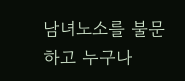남녀노소를 불문하고 누구나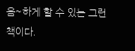음~하게 할 수 있는 그런책이다.